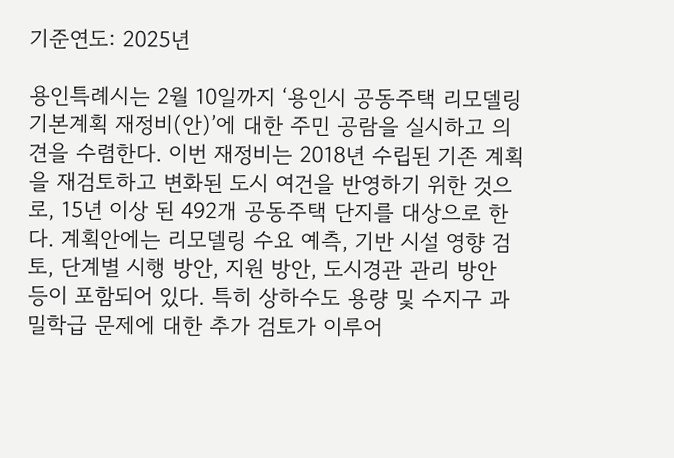기준연도: 2025년

용인특례시는 2월 10일까지 ‘용인시 공동주택 리모델링 기본계획 재정비(안)’에 대한 주민 공람을 실시하고 의견을 수렴한다. 이번 재정비는 2018년 수립된 기존 계획을 재검토하고 변화된 도시 여건을 반영하기 위한 것으로, 15년 이상 된 492개 공동주택 단지를 대상으로 한다. 계획안에는 리모델링 수요 예측, 기반 시설 영향 검토, 단계별 시행 방안, 지원 방안, 도시경관 관리 방안 등이 포함되어 있다. 특히 상하수도 용량 및 수지구 과밀학급 문제에 대한 추가 검토가 이루어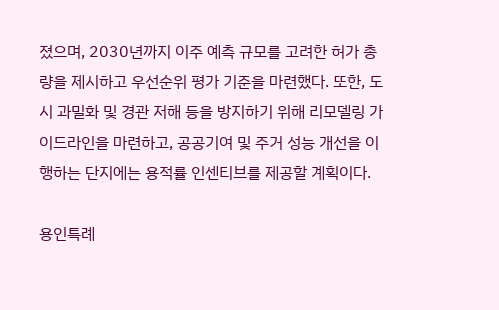졌으며, 2030년까지 이주 예측 규모를 고려한 허가 총량을 제시하고 우선순위 평가 기준을 마련했다. 또한, 도시 과밀화 및 경관 저해 등을 방지하기 위해 리모델링 가이드라인을 마련하고, 공공기여 및 주거 성능 개선을 이행하는 단지에는 용적률 인센티브를 제공할 계획이다.

용인특례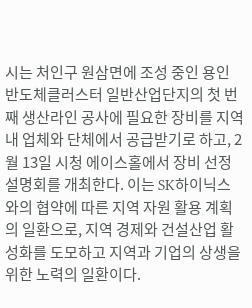시는 처인구 원삼면에 조성 중인 용인 반도체클러스터 일반산업단지의 첫 번째 생산라인 공사에 필요한 장비를 지역 내 업체와 단체에서 공급받기로 하고, 2월 13일 시청 에이스홀에서 장비 선정 설명회를 개최한다. 이는 SK하이닉스와의 협약에 따른 지역 자원 활용 계획의 일환으로, 지역 경제와 건설산업 활성화를 도모하고 지역과 기업의 상생을 위한 노력의 일환이다.